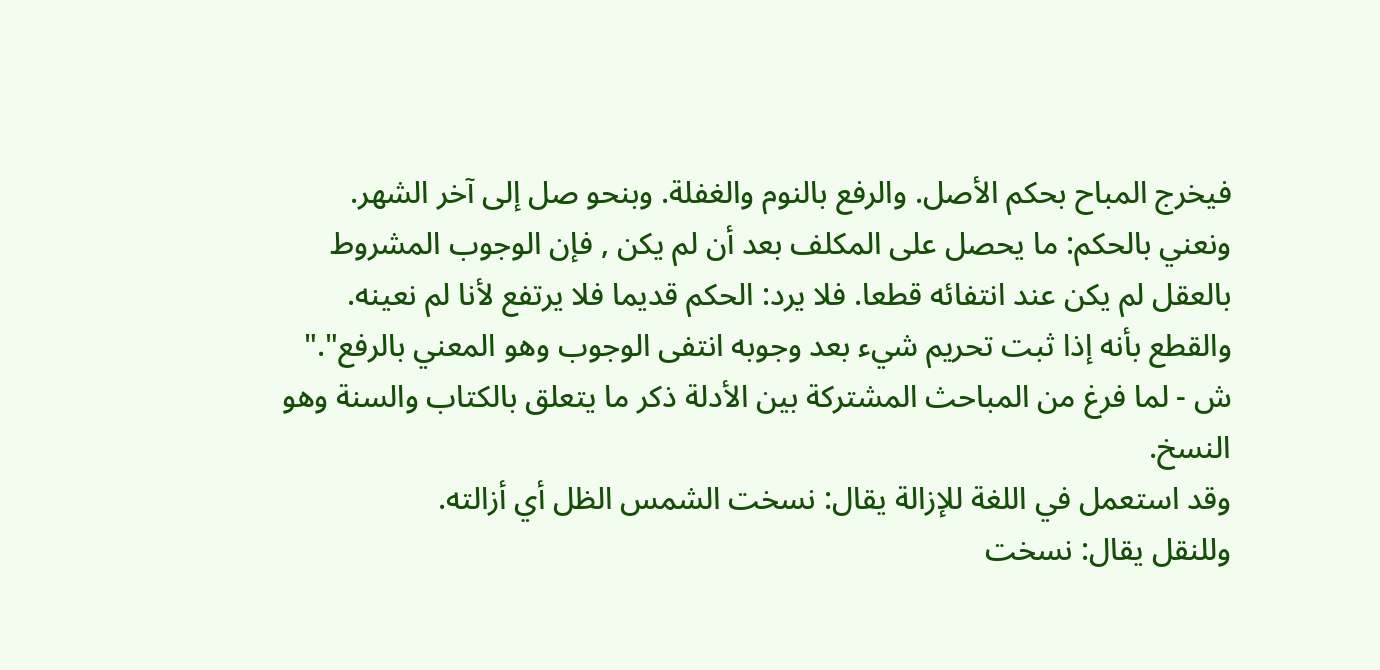فيخرج المباح بحكم الأصل. والرفع بالنوم والغفلة. وبنحو صل إلى آخر الشهر.
ونعني بالحكم: ما يحصل على المكلف بعد أن لم يكن , فإن الوجوب المشروط بالعقل لم يكن عند انتفائه قطعا. فلا يرد: الحكم قديما فلا يرتفع لأنا لم نعينه.
والقطع بأنه إذا ثبت تحريم شيء بعد وجوبه انتفى الوجوب وهو المعني بالرفع"."
ش - لما فرغ من المباحث المشتركة بين الأدلة ذكر ما يتعلق بالكتاب والسنة وهو النسخ.
وقد استعمل في اللغة للإزالة يقال: نسخت الشمس الظل أي أزالته.
وللنقل يقال: نسخت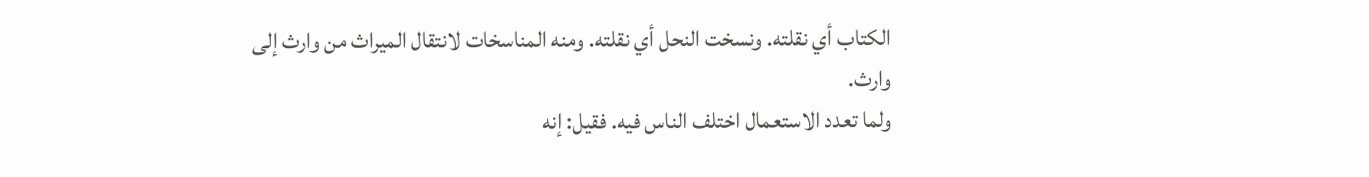الكتاب أي نقلته. ونسخت النحل أي نقلته. ومنه المناسخات لانتقال الميراث من وارث إلى وارث.
ولما تعدد الاستعمال اختلف الناس فيه. فقيل: إنه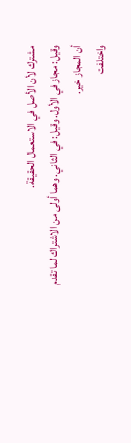مشترك لأن الأصل في الاستعمال الحقيقة.
وقيل: مجاز في الأول. وقيل: في الثاني. وهما أولى من الاشتراك لما تقدم أن المجاز خير.
واختلفت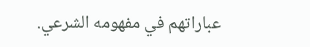عباراتهم في مفهومه الشرعي.